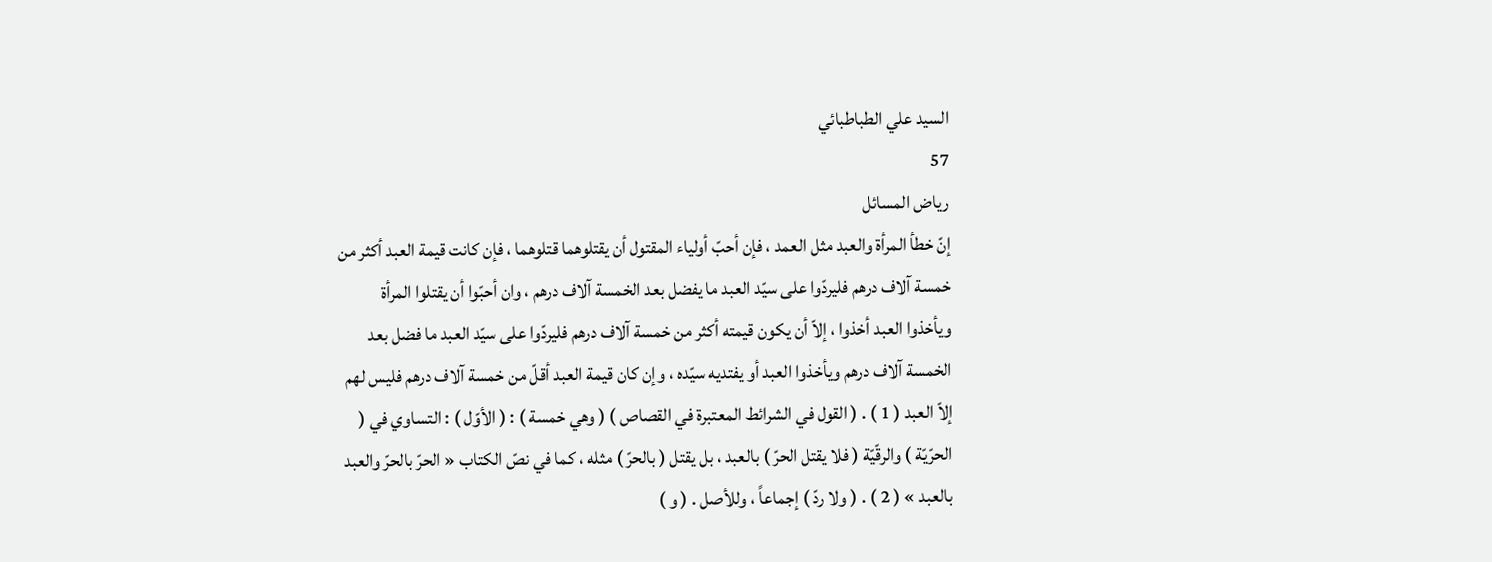السيد علي الطباطبائي
57
رياض المسائل
إنّ خطأ المرأة والعبد مثل العمد ، فإن أحبّ أولياء المقتول أن يقتلوهما قتلوهما ، فإن كانت قيمة العبد أكثر من خمسة آلاف درهم فليردّوا على سيّد العبد ما يفضل بعد الخمسة آلاف درهم ، وان أحبّوا أن يقتلوا المرأة ويأخذوا العبد أخذوا ، إلاّ أن يكون قيمته أكثر من خمسة آلاف درهم فليردّوا على سيّد العبد ما فضل بعد الخمسة آلاف درهم ويأخذوا العبد أو يفتديه سيّده ، وإن كان قيمة العبد أقلّ من خمسة آلاف درهم فليس لهم إلاّ العبد ( 1 ) . ( القول في الشرائط المعتبرة في القصاص ) ( وهي خمسة ) : ( الأوّل ) : التساوي في ( الحرّيّة ) والرقّيّة ( فلا يقتل الحرّ ) بالعبد ، بل يقتل ( بالحرّ ) مثله ، كما في نصّ الكتاب « الحرّ بالحرّ والعبد بالعبد » ( 2 ) . ( ولا ردّ ) إجماعاً ، وللأصل . ( و )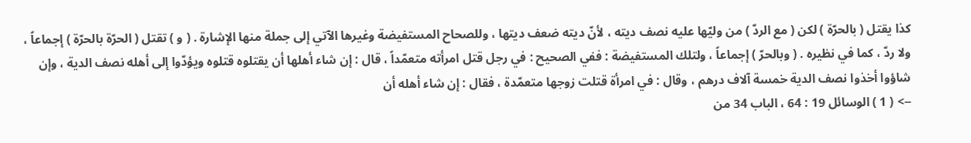كذا يقتل ( بالحرّة ) لكن ( مع الردّ ) من وليّها عليه نصف ديته ، لأنّ ديته ضعف ديتها ، وللصحاح المستفيضة وغيرها الآتي إلى جملة منها الإشارة . ( و ) تقتل ( الحرّة بالحرّة ) إجماعاً ، ولا ردّ ، كما في نظيره . ( وبالحرّ ) إجماعاً ، ولتلك المستفيضة : ففي الصحيح : في رجل قتل امرأته متعمّداً ، قال : إن شاء أهلها أن يقتلوه قتلوه ويؤدّوا إلى أهله نصف الدية ، وإن شاؤوا أخذوا نصف الدية خمسة آلاف درهم ، وقال : في امرأة قتلت زوجها متعمّدة ، فقال : إن شاء أهله أن
--> ( 1 ) الوسائل 19 : 64 ، الباب 34 من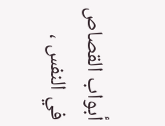أبواب القصاص في النفس ،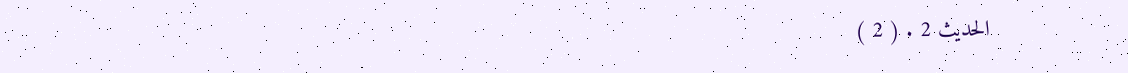الحديث 2 . ( 2 )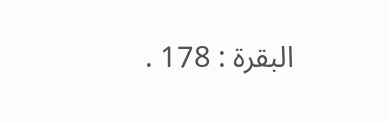البقرة : 178 .